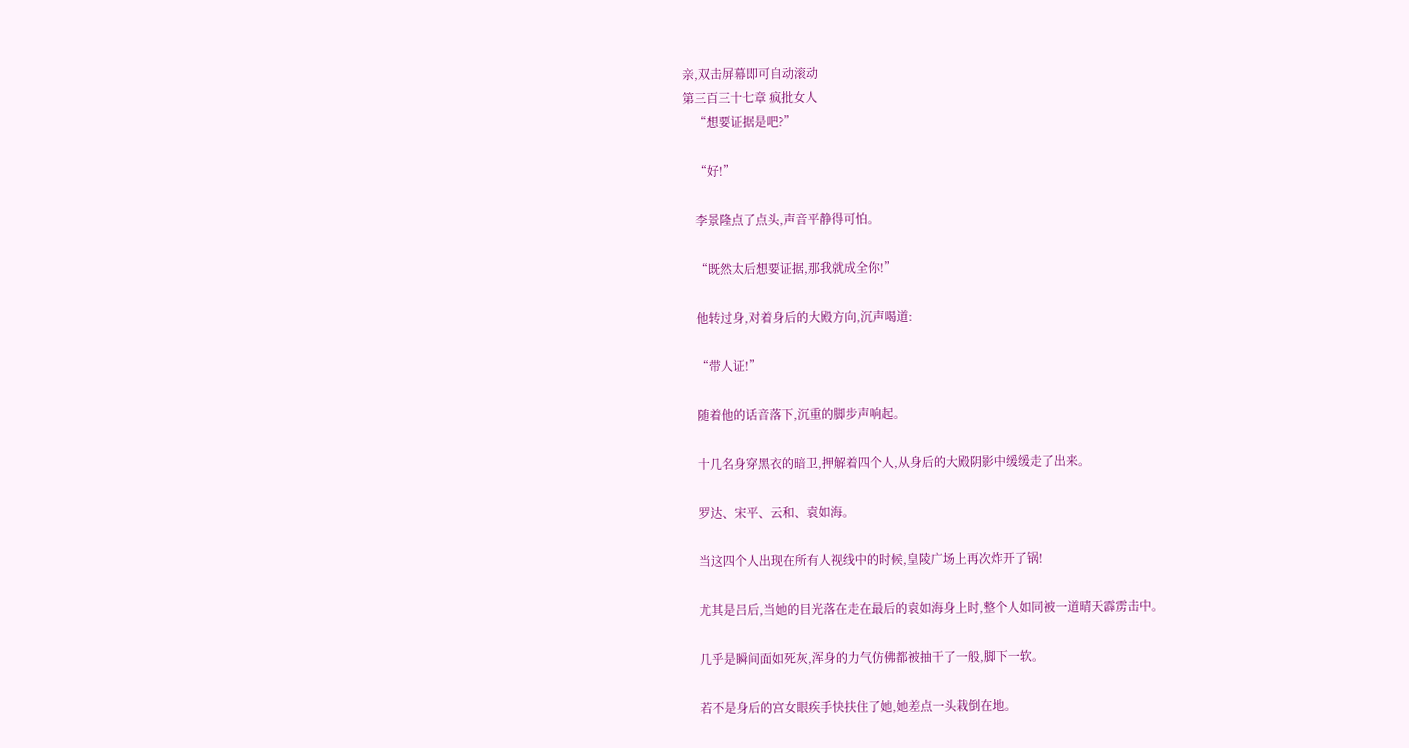亲,双击屏幕即可自动滚动
第三百三十七章 疯批女人
    “想要证据是吧?”

    “好!”

    李景隆点了点头,声音平静得可怕。

    “既然太后想要证据,那我就成全你!”

    他转过身,对着身后的大殿方向,沉声喝道:

    “带人证!”

    随着他的话音落下,沉重的脚步声响起。

    十几名身穿黑衣的暗卫,押解着四个人,从身后的大殿阴影中缓缓走了出来。

    罗达、宋平、云和、袁如海。

    当这四个人出现在所有人视线中的时候,皇陵广场上再次炸开了锅!

    尤其是吕后,当她的目光落在走在最后的袁如海身上时,整个人如同被一道晴天霹雳击中。

    几乎是瞬间面如死灰,浑身的力气仿佛都被抽干了一般,脚下一软。

    若不是身后的宫女眼疾手快扶住了她,她差点一头栽倒在地。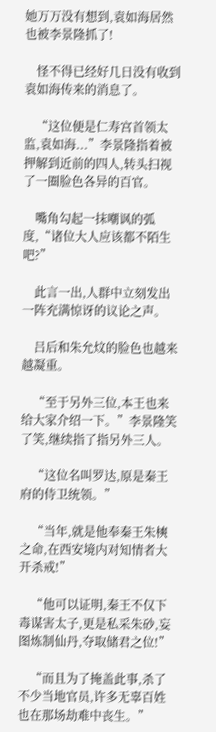她万万没有想到,袁如海居然也被李景隆抓了!

    怪不得已经好几日没有收到袁如海传来的消息了。

    “这位便是仁寿宫首领太监,袁如海...”李景隆指着被押解到近前的四人,转头扫视了一圈脸色各异的百官。

    嘴角勾起一抹嘲讽的弧度,“诸位大人应该都不陌生吧?”

    此言一出,人群中立刻发出一阵充满惊讶的议论之声。

    吕后和朱允炆的脸色也越来越凝重。

    “至于另外三位,本王也来给大家介绍一下。”李景隆笑了笑,继续指了指另外三人。

    “这位名叫罗达,原是秦王府的侍卫统领。”

    “当年,就是他奉秦王朱樉之命,在西安境内对知情者大开杀戒!”

    “他可以证明,秦王不仅下毒谋害太子,更是私采朱砂,妄图炼制仙丹,夺取储君之位!”

    “而且为了掩盖此事,杀了不少当地官员,许多无辜百姓也在那场劫难中丧生。”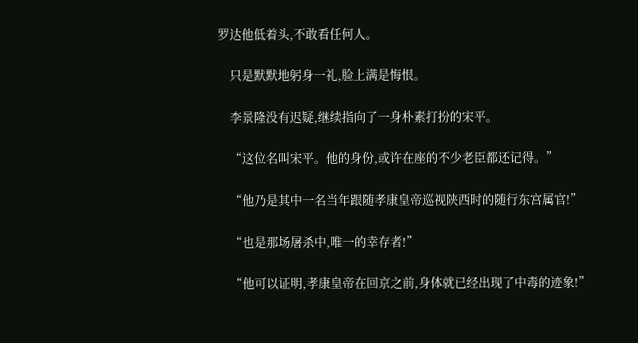罗达他低着头,不敢看任何人。

    只是默默地躬身一礼,脸上满是悔恨。

    李景隆没有迟疑,继续指向了一身朴素打扮的宋平。

    “这位名叫宋平。他的身份,或许在座的不少老臣都还记得。”

    “他乃是其中一名当年跟随孝康皇帝巡视陕西时的随行东宫属官!”

    “也是那场屠杀中,唯一的幸存者!”

    “他可以证明,孝康皇帝在回京之前,身体就已经出现了中毒的迹象!”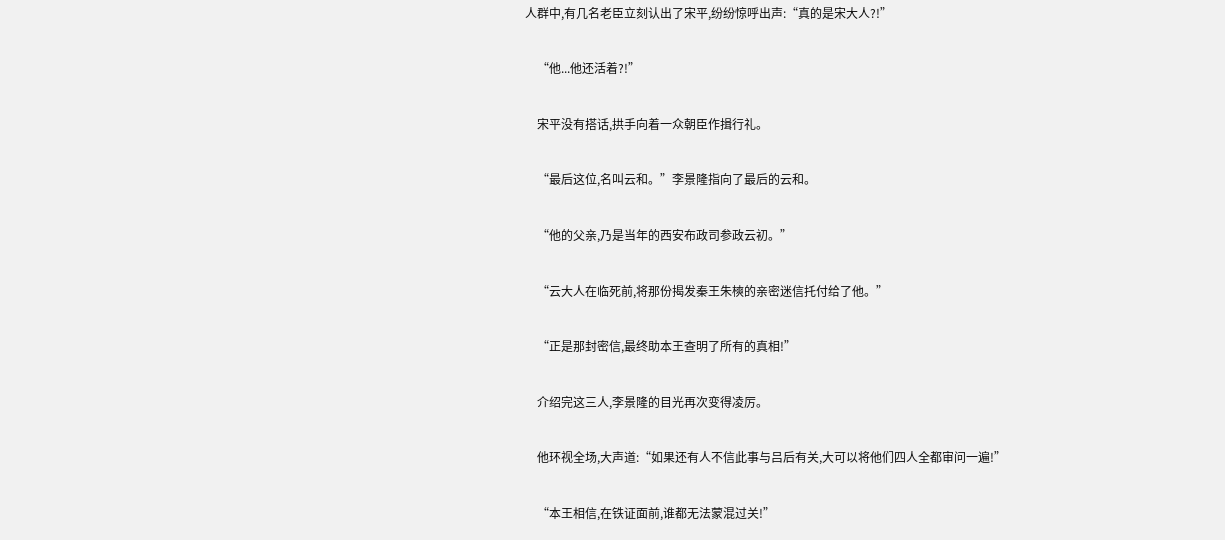人群中,有几名老臣立刻认出了宋平,纷纷惊呼出声:“真的是宋大人?!”

    “他...他还活着?!”

    宋平没有搭话,拱手向着一众朝臣作揖行礼。

    “最后这位,名叫云和。”李景隆指向了最后的云和。

    “他的父亲,乃是当年的西安布政司参政云初。”

    “云大人在临死前,将那份揭发秦王朱樉的亲密迷信托付给了他。”

    “正是那封密信,最终助本王查明了所有的真相!”

    介绍完这三人,李景隆的目光再次变得凌厉。

    他环视全场,大声道:“如果还有人不信此事与吕后有关,大可以将他们四人全都审问一遍!”

    “本王相信,在铁证面前,谁都无法蒙混过关!”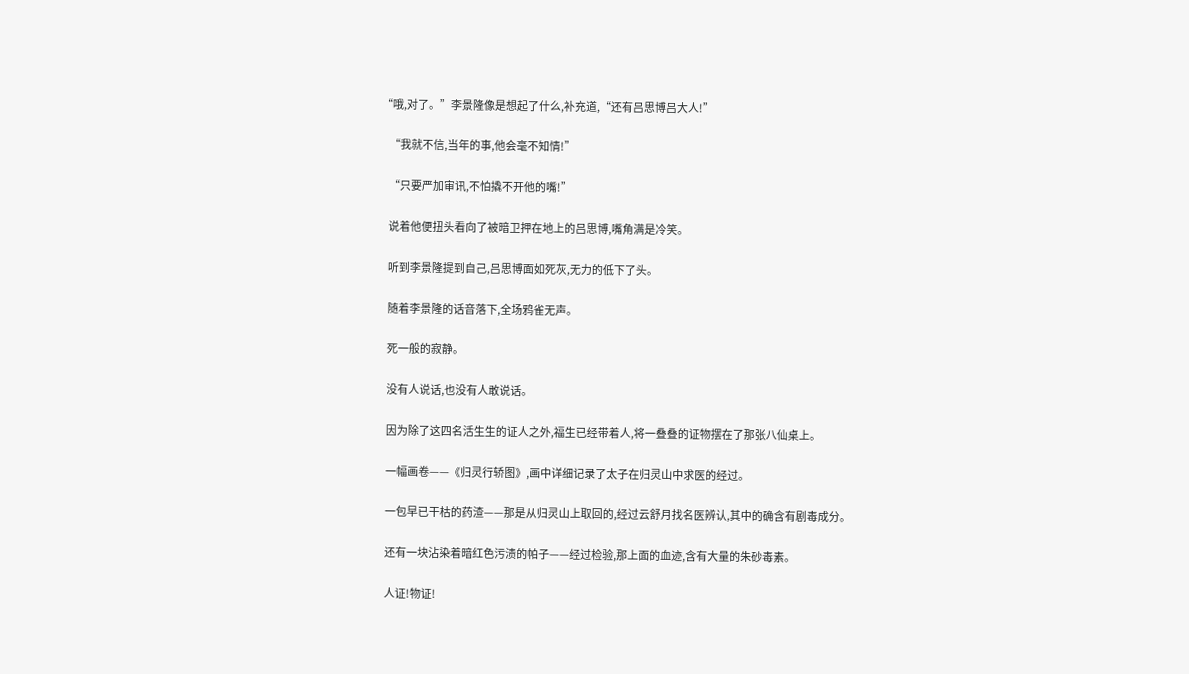“哦,对了。”李景隆像是想起了什么,补充道,“还有吕思博吕大人!”

    “我就不信,当年的事,他会毫不知情!”

    “只要严加审讯,不怕撬不开他的嘴!”

    说着他便扭头看向了被暗卫押在地上的吕思博,嘴角满是冷笑。

    听到李景隆提到自己,吕思博面如死灰,无力的低下了头。

    随着李景隆的话音落下,全场鸦雀无声。

    死一般的寂静。

    没有人说话,也没有人敢说话。

    因为除了这四名活生生的证人之外,福生已经带着人,将一叠叠的证物摆在了那张八仙桌上。

    一幅画卷——《归灵行轿图》,画中详细记录了太子在归灵山中求医的经过。

    一包早已干枯的药渣——那是从归灵山上取回的,经过云舒月找名医辨认,其中的确含有剧毒成分。

    还有一块沾染着暗红色污渍的帕子——经过检验,那上面的血迹,含有大量的朱砂毒素。

    人证!物证!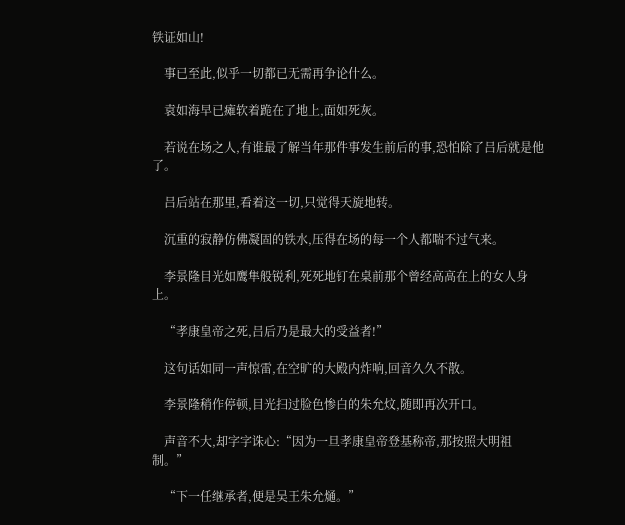铁证如山!

    事已至此,似乎一切都已无需再争论什么。

    袁如海早已瘫软着跪在了地上,面如死灰。

    若说在场之人,有谁最了解当年那件事发生前后的事,恐怕除了吕后就是他了。

    吕后站在那里,看着这一切,只觉得天旋地转。

    沉重的寂静仿佛凝固的铁水,压得在场的每一个人都喘不过气来。

    李景隆目光如鹰隼般锐利,死死地钉在桌前那个曾经高高在上的女人身上。

    “孝康皇帝之死,吕后乃是最大的受益者!”

    这句话如同一声惊雷,在空旷的大殿内炸响,回音久久不散。

    李景隆稍作停顿,目光扫过脸色惨白的朱允炆,随即再次开口。

    声音不大,却字字诛心:“因为一旦孝康皇帝登基称帝,那按照大明祖制。”

    “下一任继承者,便是吴王朱允熥。”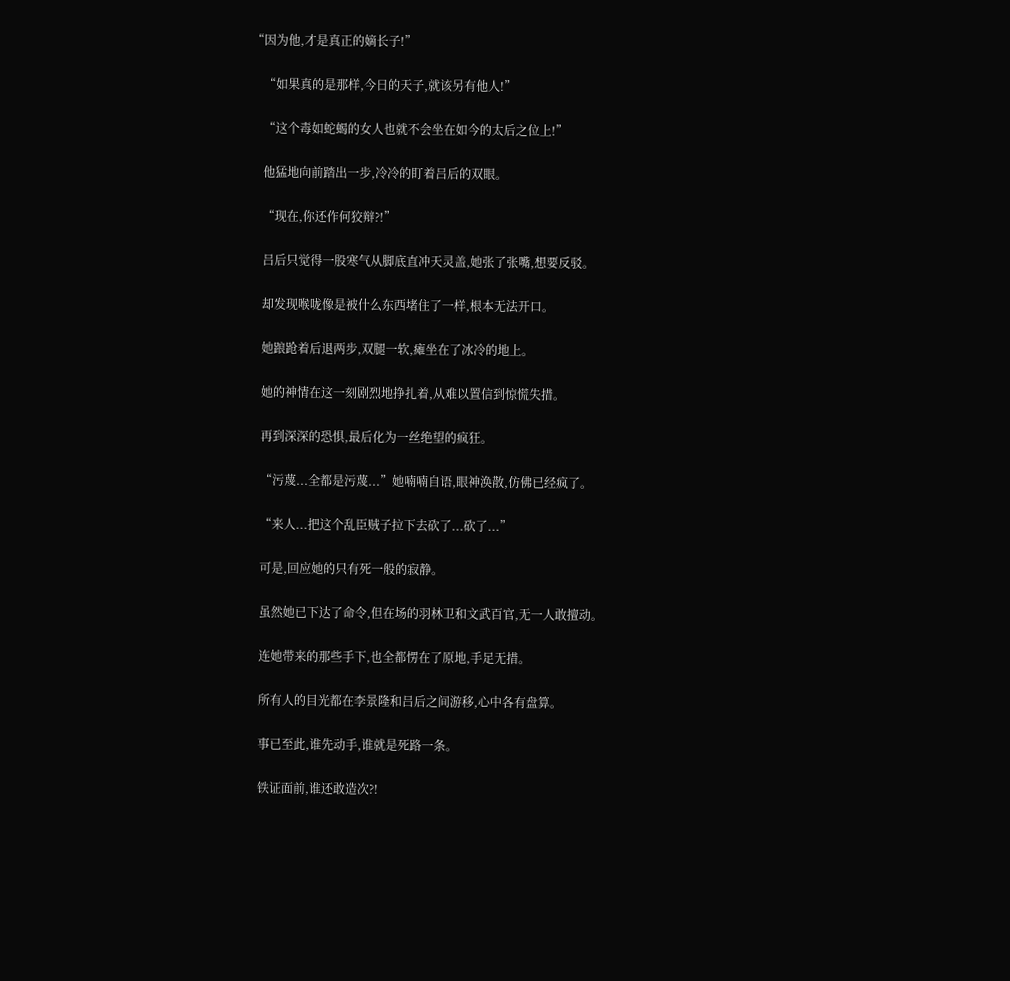“因为他,才是真正的嫡长子!”

    “如果真的是那样,今日的天子,就该另有他人!”

    “这个毒如蛇蝎的女人也就不会坐在如今的太后之位上!”

    他猛地向前踏出一步,冷冷的盯着吕后的双眼。

    “现在,你还作何狡辩?!”

    吕后只觉得一股寒气从脚底直冲天灵盖,她张了张嘴,想要反驳。

    却发现喉咙像是被什么东西堵住了一样,根本无法开口。

    她踉跄着后退两步,双腿一软,瘫坐在了冰冷的地上。

    她的神情在这一刻剧烈地挣扎着,从难以置信到惊慌失措。

    再到深深的恐惧,最后化为一丝绝望的疯狂。

    “污蔑...全都是污蔑...”她喃喃自语,眼神涣散,仿佛已经疯了。

    “来人...把这个乱臣贼子拉下去砍了...砍了...”

    可是,回应她的只有死一般的寂静。

    虽然她已下达了命令,但在场的羽林卫和文武百官,无一人敢擅动。

    连她带来的那些手下,也全都愣在了原地,手足无措。

    所有人的目光都在李景隆和吕后之间游移,心中各有盘算。

    事已至此,谁先动手,谁就是死路一条。

    铁证面前,谁还敢造次?!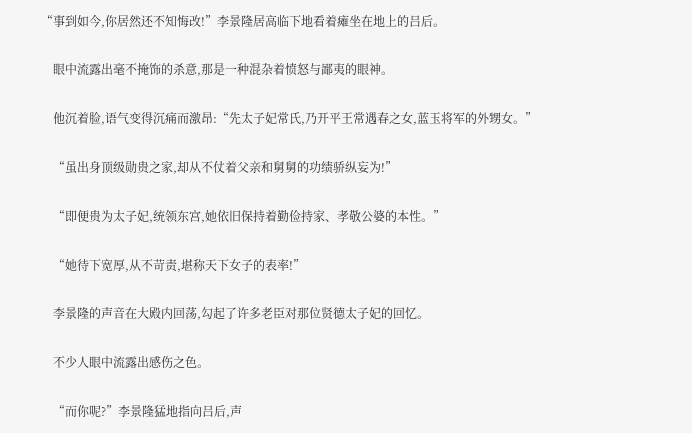“事到如今,你居然还不知悔改!”李景隆居高临下地看着瘫坐在地上的吕后。

    眼中流露出毫不掩饰的杀意,那是一种混杂着愤怒与鄙夷的眼神。

    他沉着脸,语气变得沉痛而激昂:“先太子妃常氏,乃开平王常遇春之女,蓝玉将军的外甥女。”

    “虽出身顶级勋贵之家,却从不仗着父亲和舅舅的功绩骄纵妄为!”

    “即便贵为太子妃,统领东宫,她依旧保持着勤俭持家、孝敬公婆的本性。”

    “她待下宽厚,从不苛责,堪称天下女子的表率!”

    李景隆的声音在大殿内回荡,勾起了许多老臣对那位贤德太子妃的回忆。

    不少人眼中流露出感伤之色。

    “而你呢?”李景隆猛地指向吕后,声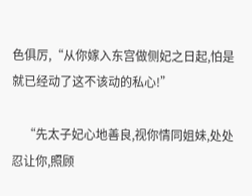色俱厉,“从你嫁入东宫做侧妃之日起,怕是就已经动了这不该动的私心!”

    “先太子妃心地善良,视你情同姐妹,处处忍让你,照顾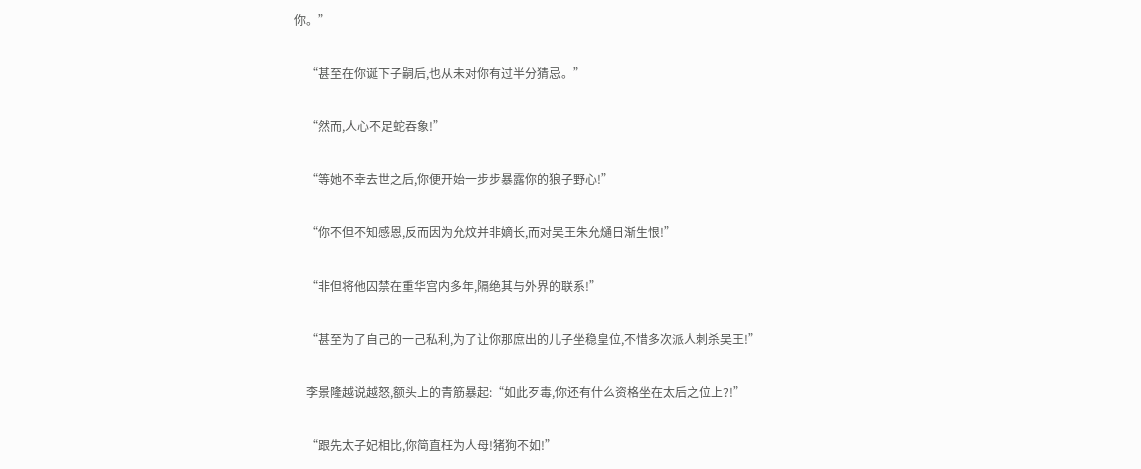你。”

    “甚至在你诞下子嗣后,也从未对你有过半分猜忌。”

    “然而,人心不足蛇吞象!”

    “等她不幸去世之后,你便开始一步步暴露你的狼子野心!”

    “你不但不知感恩,反而因为允炆并非嫡长,而对吴王朱允熥日渐生恨!”

    “非但将他囚禁在重华宫内多年,隔绝其与外界的联系!”

    “甚至为了自己的一己私利,为了让你那庶出的儿子坐稳皇位,不惜多次派人刺杀吴王!”

    李景隆越说越怒,额头上的青筋暴起:“如此歹毒,你还有什么资格坐在太后之位上?!”

    “跟先太子妃相比,你简直枉为人母!猪狗不如!”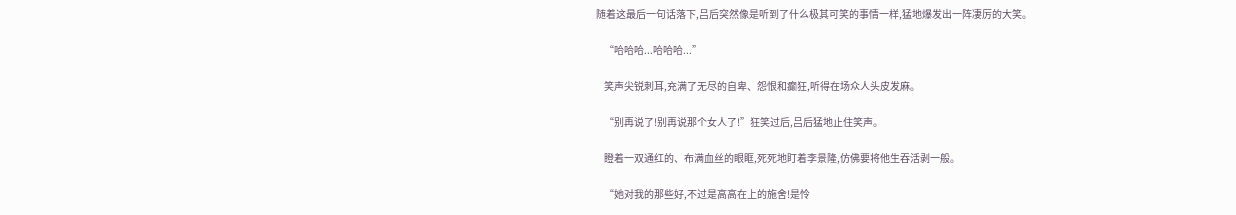随着这最后一句话落下,吕后突然像是听到了什么极其可笑的事情一样,猛地爆发出一阵凄厉的大笑。

    “哈哈哈...哈哈哈...”

    笑声尖锐刺耳,充满了无尽的自卑、怨恨和癫狂,听得在场众人头皮发麻。

    “别再说了!别再说那个女人了!”狂笑过后,吕后猛地止住笑声。

    瞪着一双通红的、布满血丝的眼眶,死死地盯着李景隆,仿佛要将他生吞活剥一般。

    “她对我的那些好,不过是高高在上的施舍!是怜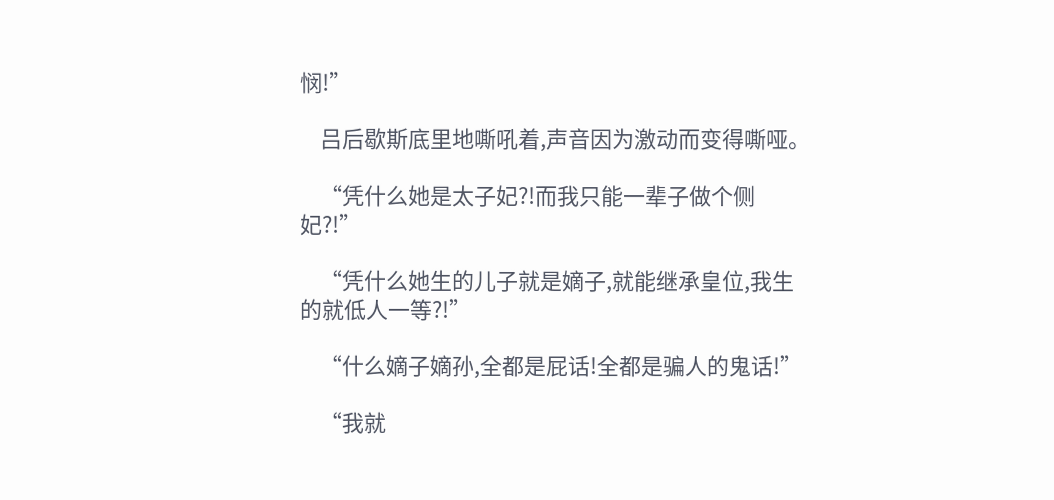悯!”

    吕后歇斯底里地嘶吼着,声音因为激动而变得嘶哑。

    “凭什么她是太子妃?!而我只能一辈子做个侧妃?!”

    “凭什么她生的儿子就是嫡子,就能继承皇位,我生的就低人一等?!”

    “什么嫡子嫡孙,全都是屁话!全都是骗人的鬼话!”

    “我就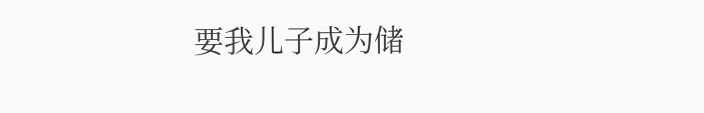要我儿子成为储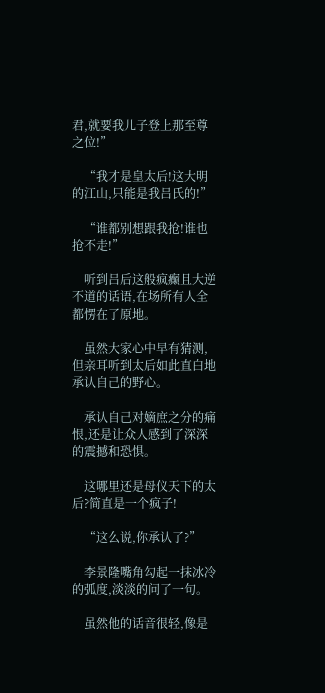君,就要我儿子登上那至尊之位!”

    “我才是皇太后!这大明的江山,只能是我吕氏的!”

    “谁都别想跟我抢!谁也抢不走!”

    听到吕后这般疯癫且大逆不道的话语,在场所有人全都愣在了原地。

    虽然大家心中早有猜测,但亲耳听到太后如此直白地承认自己的野心。

    承认自己对嫡庶之分的痛恨,还是让众人感到了深深的震撼和恐惧。

    这哪里还是母仪天下的太后?简直是一个疯子!

    “这么说,你承认了?”

    李景隆嘴角勾起一抹冰冷的弧度,淡淡的问了一句。

    虽然他的话音很轻,像是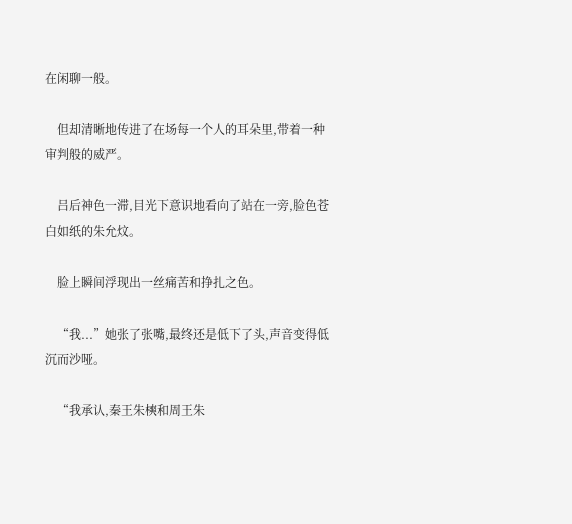在闲聊一般。

    但却清晰地传进了在场每一个人的耳朵里,带着一种审判般的威严。

    吕后神色一滞,目光下意识地看向了站在一旁,脸色苍白如纸的朱允炆。

    脸上瞬间浮现出一丝痛苦和挣扎之色。

    “我...”她张了张嘴,最终还是低下了头,声音变得低沉而沙哑。

    “我承认,秦王朱樉和周王朱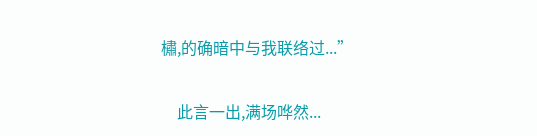橚,的确暗中与我联络过...”

    此言一出,满场哗然...